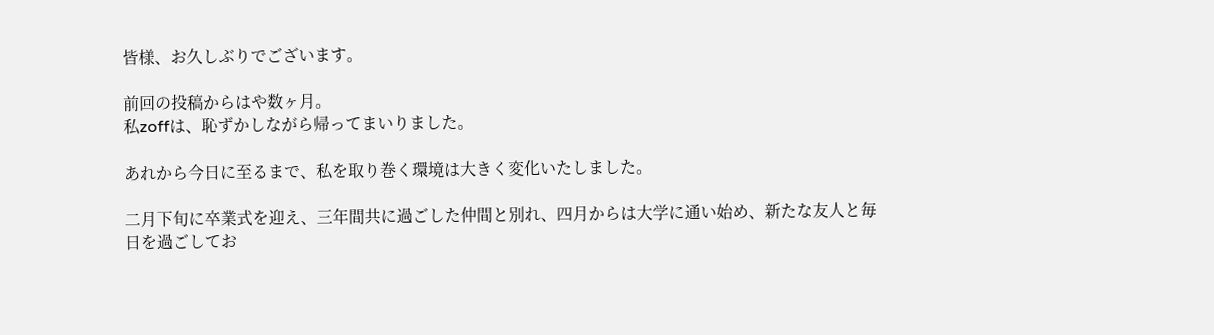皆様、お久しぶりでございます。

前回の投稿からはや数ヶ月。
私zoffは、恥ずかしながら帰ってまいりました。

あれから今日に至るまで、私を取り巻く環境は大きく変化いたしました。

二月下旬に卒業式を迎え、三年間共に過ごした仲間と別れ、四月からは大学に通い始め、新たな友人と毎日を過ごしてお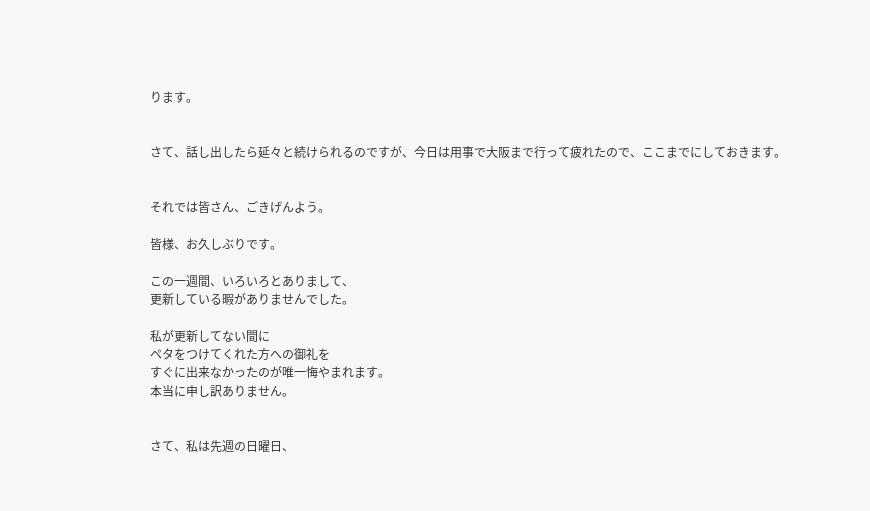ります。


さて、話し出したら延々と続けられるのですが、今日は用事で大阪まで行って疲れたので、ここまでにしておきます。


それでは皆さん、ごきげんよう。

皆様、お久しぶりです。

この一週間、いろいろとありまして、
更新している暇がありませんでした。

私が更新してない間に
ペタをつけてくれた方への御礼を
すぐに出来なかったのが唯一悔やまれます。
本当に申し訳ありません。


さて、私は先週の日曜日、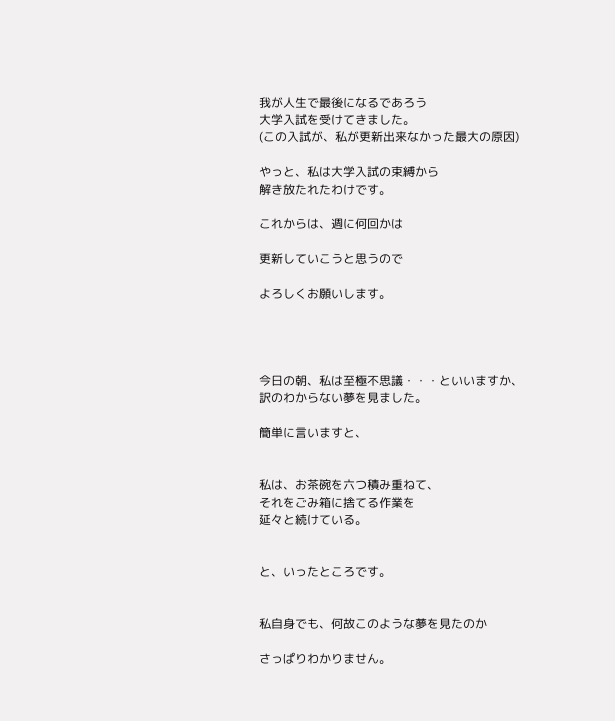我が人生で最後になるであろう
大学入試を受けてきました。
(この入試が、私が更新出来なかった最大の原因)

やっと、私は大学入試の束縛から
解き放たれたわけです。

これからは、週に何回かは

更新していこうと思うので

よろしくお願いします。




今日の朝、私は至極不思議・・・といいますか、
訳のわからない夢を見ました。

簡単に言いますと、


私は、お茶碗を六つ積み重ねて、
それをごみ箱に捨てる作業を
延々と続けている。


と、いったところです。


私自身でも、何故このような夢を見たのか

さっぱりわかりません。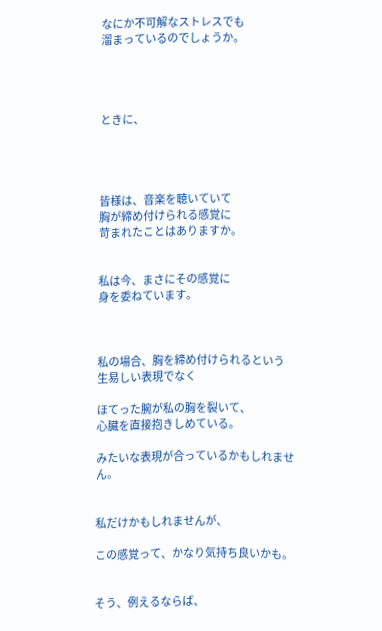なにか不可解なストレスでも
溜まっているのでしょうか。




ときに、




皆様は、音楽を聴いていて
胸が締め付けられる感覚に
苛まれたことはありますか。


私は今、まさにその感覚に
身を委ねています。



私の場合、胸を締め付けられるという
生易しい表現でなく

ほてった腕が私の胸を裂いて、
心臓を直接抱きしめている。

みたいな表現が合っているかもしれません。


私だけかもしれませんが、

この感覚って、かなり気持ち良いかも。


そう、例えるならば、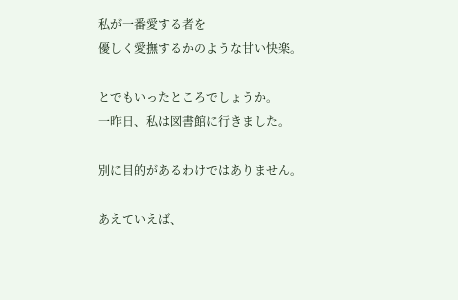私が一番愛する者を
優しく愛撫するかのような甘い快楽。

とでもいったところでしょうか。
一昨日、私は図書館に行きました。

別に目的があるわけではありません。

あえていえば、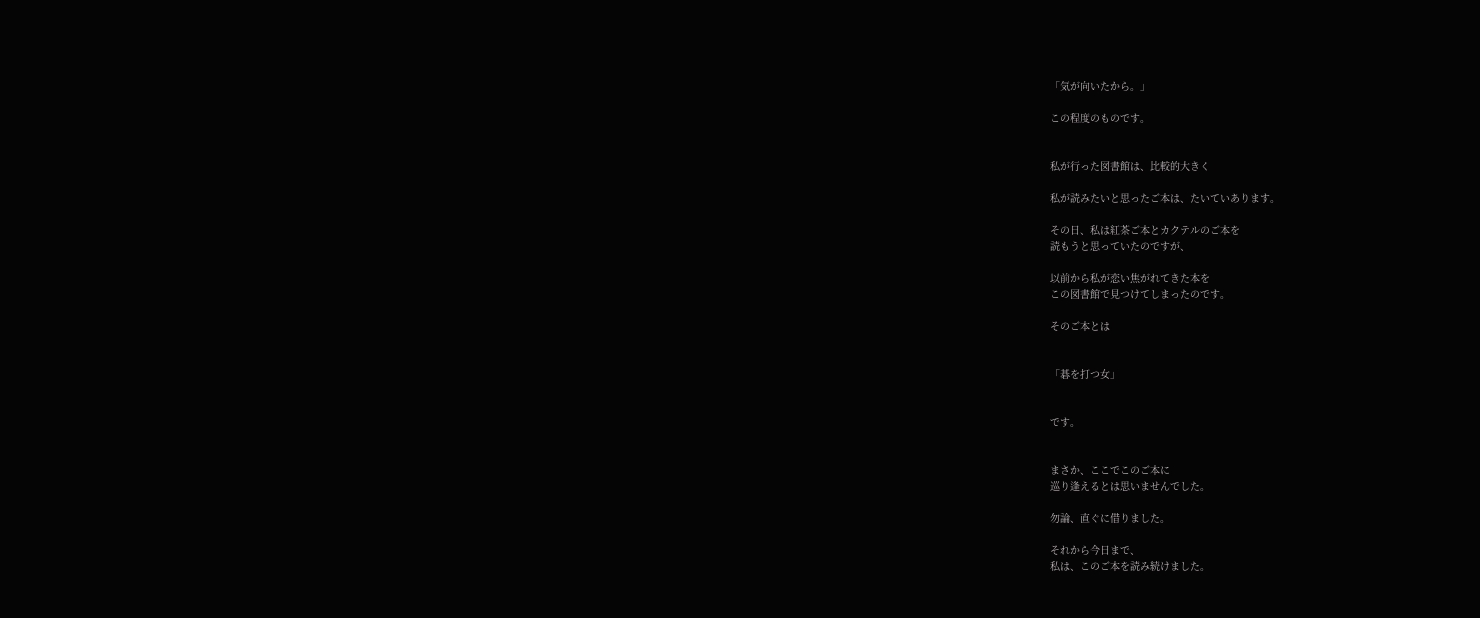「気が向いたから。」

この程度のものです。


私が行った図書館は、比較的大きく

私が読みたいと思ったご本は、たいていあります。

その日、私は紅茶ご本とカクテルのご本を
読もうと思っていたのですが、

以前から私が恋い焦がれてきた本を
この図書館で見つけてしまったのです。

そのご本とは


「碁を打つ女」


です。


まさか、ここでこのご本に
巡り逢えるとは思いませんでした。

勿論、直ぐに借りました。

それから今日まで、
私は、このご本を読み続けました。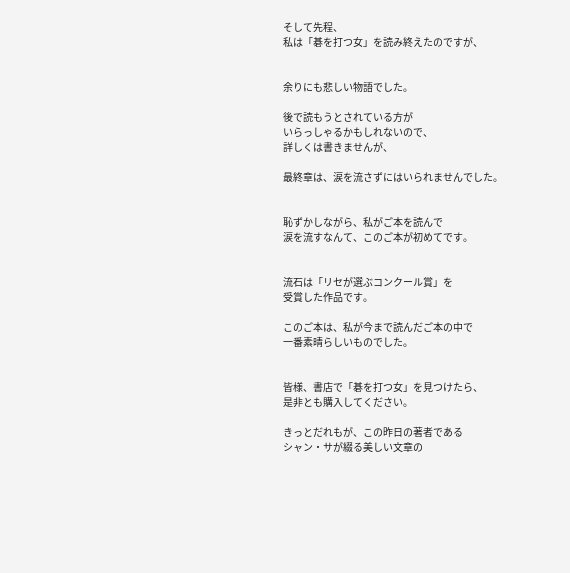そして先程、
私は「碁を打つ女」を読み終えたのですが、


余りにも悲しい物語でした。

後で読もうとされている方が
いらっしゃるかもしれないので、
詳しくは書きませんが、

最終章は、涙を流さずにはいられませんでした。


恥ずかしながら、私がご本を読んで
涙を流すなんて、このご本が初めてです。


流石は「リセが選ぶコンクール賞」を
受賞した作品です。

このご本は、私が今まで読んだご本の中で
一番素晴らしいものでした。


皆様、書店で「碁を打つ女」を見つけたら、
是非とも購入してください。

きっとだれもが、この昨日の著者である
シャン・サが綴る美しい文章の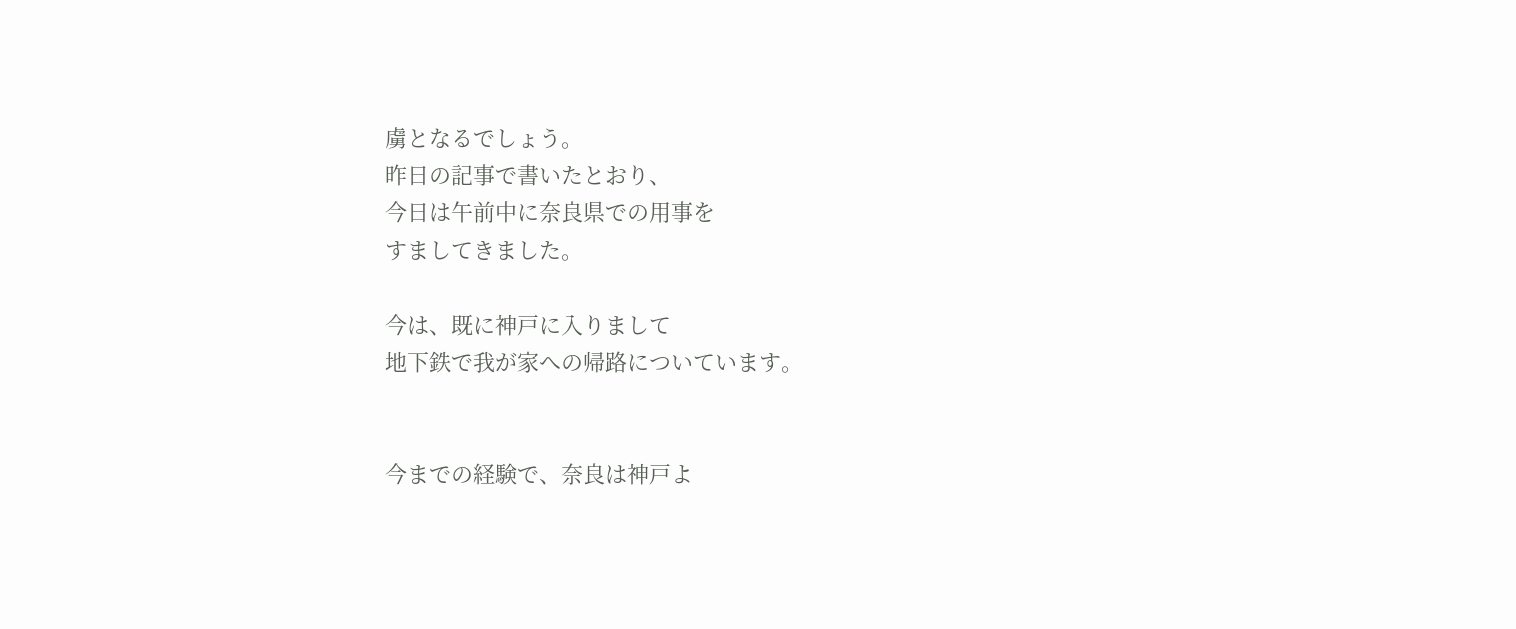虜となるでしょう。
昨日の記事で書いたとおり、
今日は午前中に奈良県での用事を
すましてきました。

今は、既に神戸に入りまして
地下鉄で我が家への帰路についています。


今までの経験で、奈良は神戸よ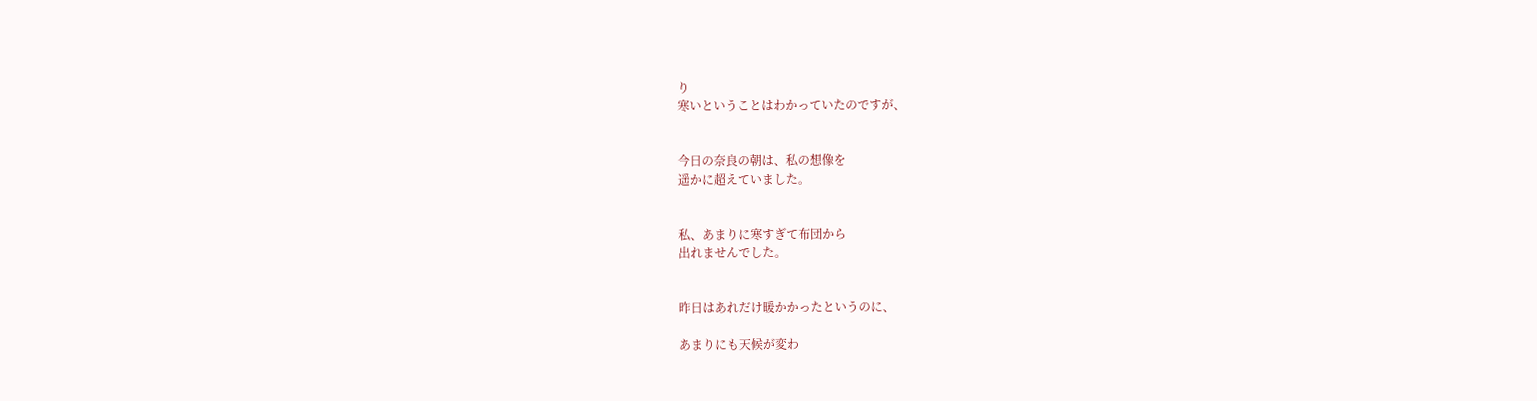り
寒いということはわかっていたのですが、


今日の奈良の朝は、私の想像を
遥かに超えていました。


私、あまりに寒すぎて布団から
出れませんでした。


昨日はあれだけ暖かかったというのに、

あまりにも天候が変わ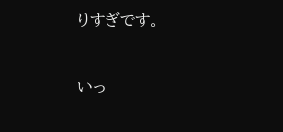りすぎです。


いっ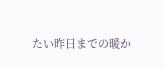たい昨日までの暖か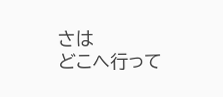さは
どこへ行って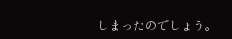しまったのでしょう。